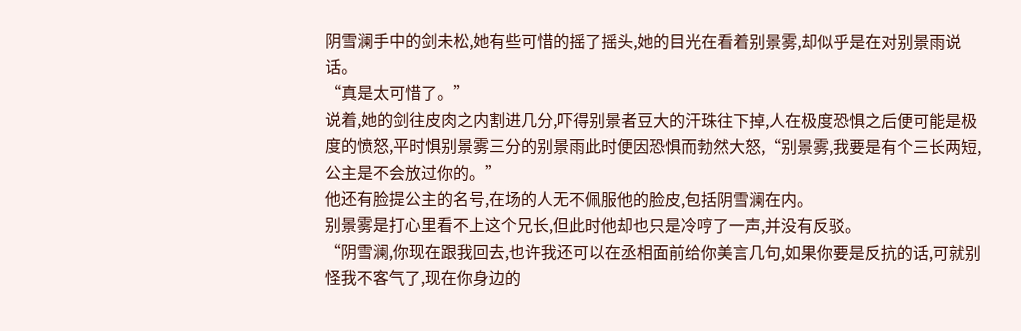阴雪澜手中的剑未松,她有些可惜的摇了摇头,她的目光在看着别景雾,却似乎是在对别景雨说话。
“真是太可惜了。”
说着,她的剑往皮肉之内割进几分,吓得别景者豆大的汗珠往下掉,人在极度恐惧之后便可能是极度的愤怒,平时惧别景雾三分的别景雨此时便因恐惧而勃然大怒,“别景雾,我要是有个三长两短,公主是不会放过你的。”
他还有脸提公主的名号,在场的人无不佩服他的脸皮,包括阴雪澜在内。
别景雾是打心里看不上这个兄长,但此时他却也只是冷哼了一声,并没有反驳。
“阴雪澜,你现在跟我回去,也许我还可以在丞相面前给你美言几句,如果你要是反抗的话,可就别怪我不客气了,现在你身边的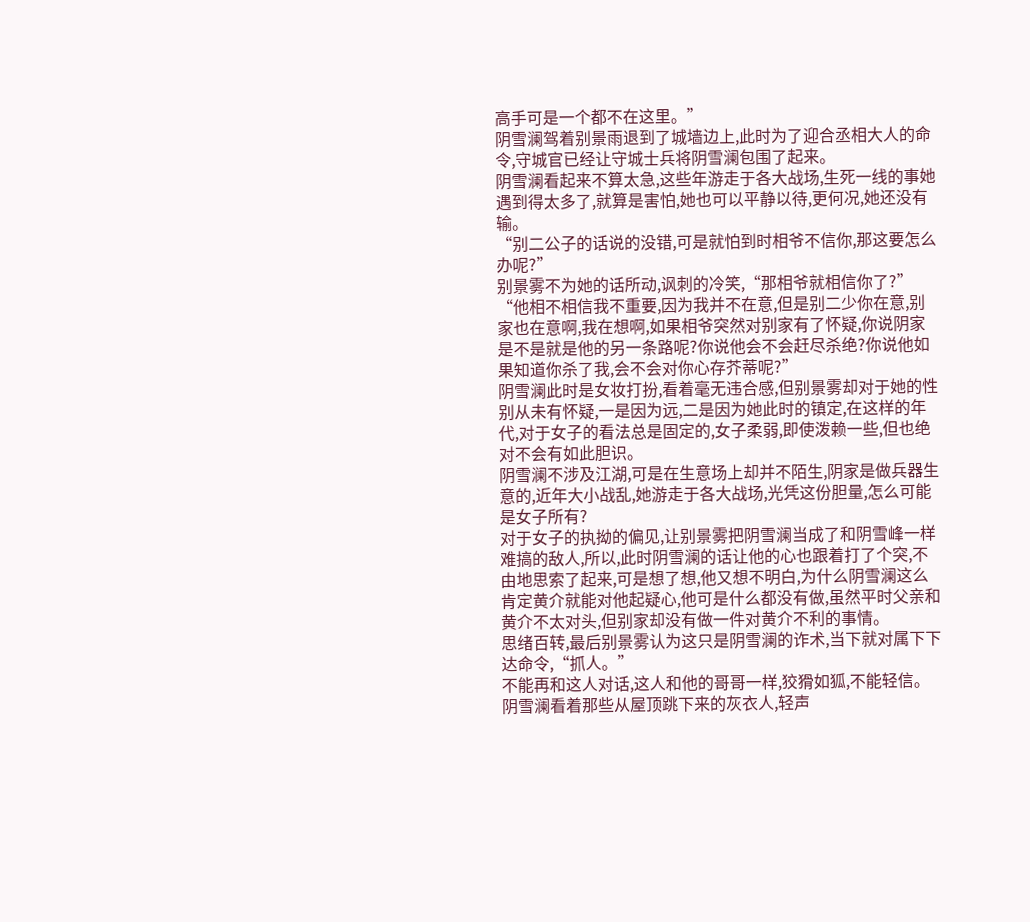高手可是一个都不在这里。”
阴雪澜驾着别景雨退到了城墙边上,此时为了迎合丞相大人的命令,守城官已经让守城士兵将阴雪澜包围了起来。
阴雪澜看起来不算太急,这些年游走于各大战场,生死一线的事她遇到得太多了,就算是害怕,她也可以平静以待,更何况,她还没有输。
“别二公子的话说的没错,可是就怕到时相爷不信你,那这要怎么办呢?”
别景雾不为她的话所动,讽刺的冷笑,“那相爷就相信你了?”
“他相不相信我不重要,因为我并不在意,但是别二少你在意,别家也在意啊,我在想啊,如果相爷突然对别家有了怀疑,你说阴家是不是就是他的另一条路呢?你说他会不会赶尽杀绝?你说他如果知道你杀了我,会不会对你心存芥蒂呢?”
阴雪澜此时是女妆打扮,看着毫无违合感,但别景雾却对于她的性别从未有怀疑,一是因为远,二是因为她此时的镇定,在这样的年代,对于女子的看法总是固定的,女子柔弱,即使泼赖一些,但也绝对不会有如此胆识。
阴雪澜不涉及江湖,可是在生意场上却并不陌生,阴家是做兵器生意的,近年大小战乱,她游走于各大战场,光凭这份胆量,怎么可能是女子所有?
对于女子的执拗的偏见,让别景雾把阴雪澜当成了和阴雪峰一样难搞的敌人,所以,此时阴雪澜的话让他的心也跟着打了个突,不由地思索了起来,可是想了想,他又想不明白,为什么阴雪澜这么肯定黄介就能对他起疑心,他可是什么都没有做,虽然平时父亲和黄介不太对头,但别家却没有做一件对黄介不利的事情。
思绪百转,最后别景雾认为这只是阴雪澜的诈术,当下就对属下下达命令,“抓人。”
不能再和这人对话,这人和他的哥哥一样,狡猾如狐,不能轻信。
阴雪澜看着那些从屋顶跳下来的灰衣人,轻声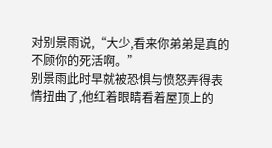对别景雨说,“大少,看来你弟弟是真的不顾你的死活啊。”
别景雨此时早就被恐惧与愤怒弄得表情扭曲了,他红着眼睛看着屋顶上的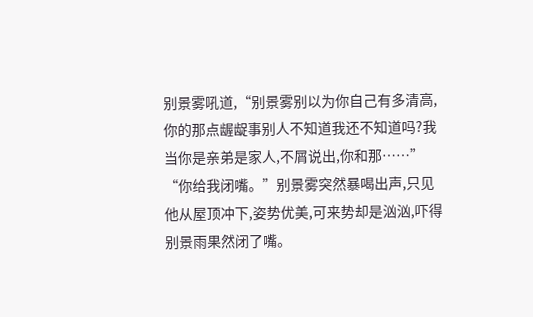别景雾吼道,“别景雾别以为你自己有多清高,你的那点龌龊事别人不知道我还不知道吗?我当你是亲弟是家人,不屑说出,你和那……”
“你给我闭嘴。”别景雾突然暴喝出声,只见他从屋顶冲下,姿势优美,可来势却是汹汹,吓得别景雨果然闭了嘴。